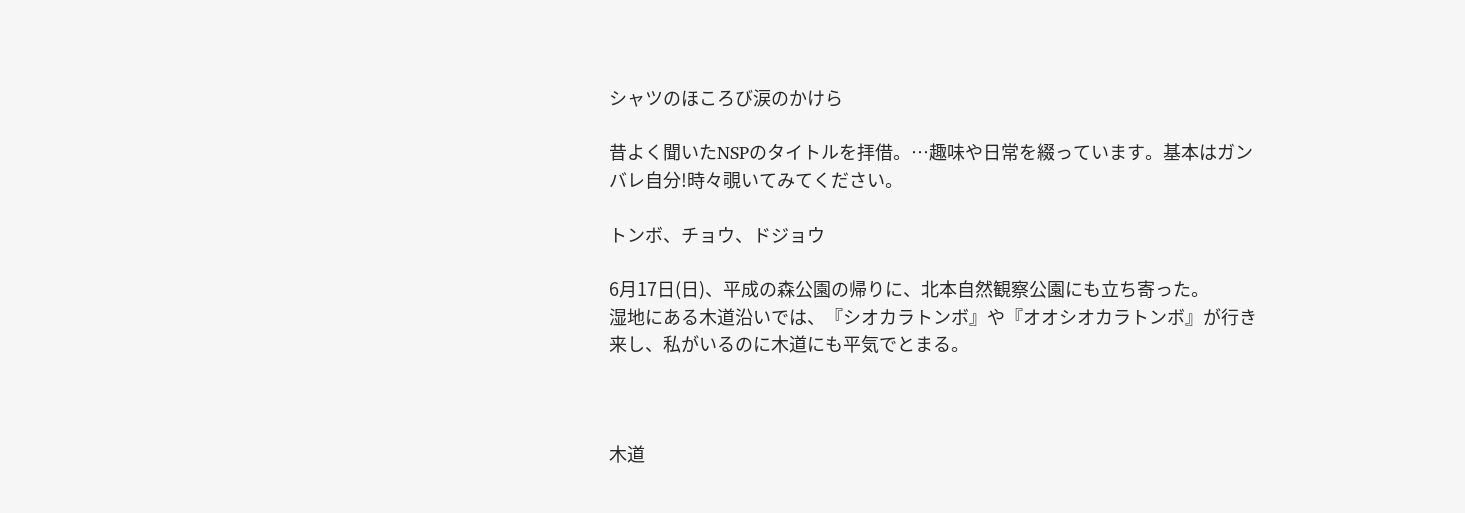シャツのほころび涙のかけら

昔よく聞いたNSPのタイトルを拝借。…趣味や日常を綴っています。基本はガンバレ自分!時々覗いてみてください。

トンボ、チョウ、ドジョウ

6月17日(日)、平成の森公園の帰りに、北本自然観察公園にも立ち寄った。
湿地にある木道沿いでは、『シオカラトンボ』や『オオシオカラトンボ』が行き来し、私がいるのに木道にも平気でとまる。



木道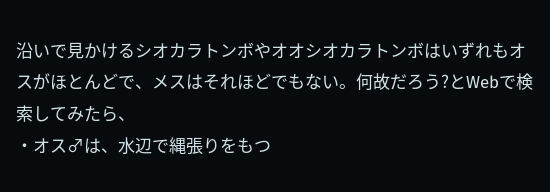沿いで見かけるシオカラトンボやオオシオカラトンボはいずれもオスがほとんどで、メスはそれほどでもない。何故だろう?とWebで検索してみたら、
・オス♂は、水辺で縄張りをもつ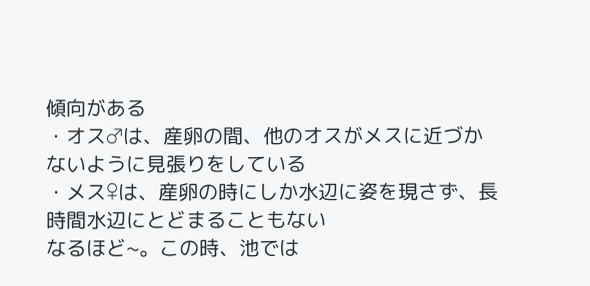傾向がある
・オス♂は、産卵の間、他のオスがメスに近づかないように見張りをしている
・メス♀は、産卵の時にしか水辺に姿を現さず、長時間水辺にとどまることもない
なるほど~。この時、池では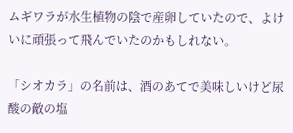ムギワラが水生植物の陰で産卵していたので、よけいに頑張って飛んでいたのかもしれない。

「シオカラ」の名前は、酒のあてで美味しいけど尿酸の敵の塩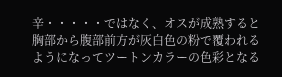辛・・・・・ではなく、オスが成熟すると胸部から腹部前方が灰白色の粉で覆われるようになってツートンカラーの色彩となる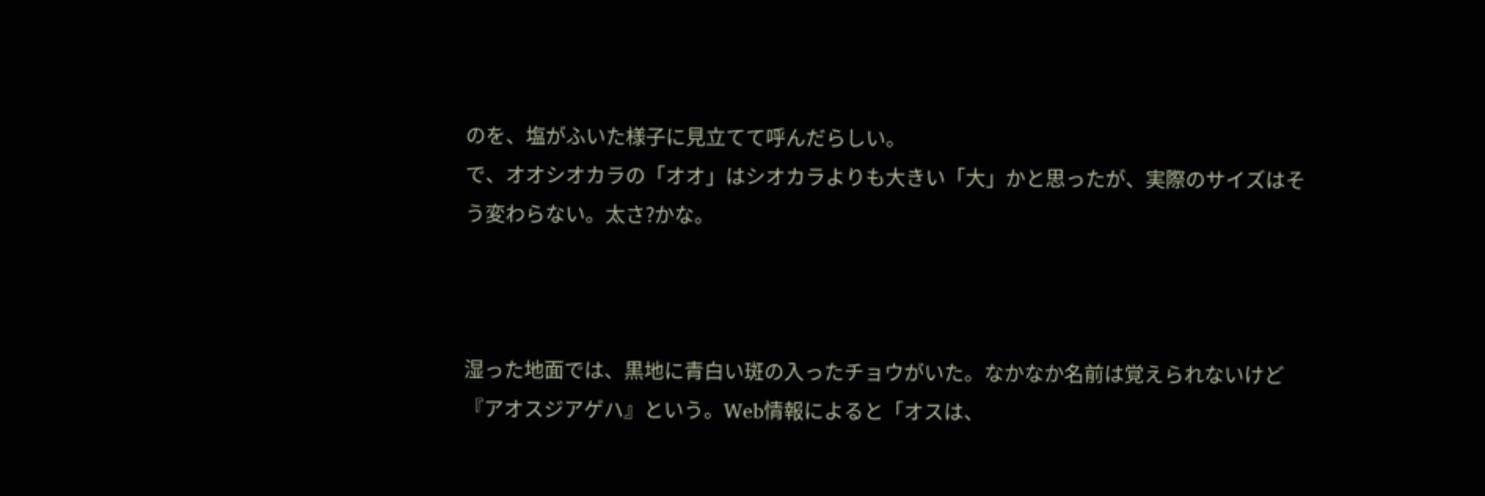のを、塩がふいた様子に見立てて呼んだらしい。
で、オオシオカラの「オオ」はシオカラよりも大きい「大」かと思ったが、実際のサイズはそう変わらない。太さ?かな。



湿った地面では、黒地に青白い斑の入ったチョウがいた。なかなか名前は覚えられないけど『アオスジアゲハ』という。Web情報によると「オスは、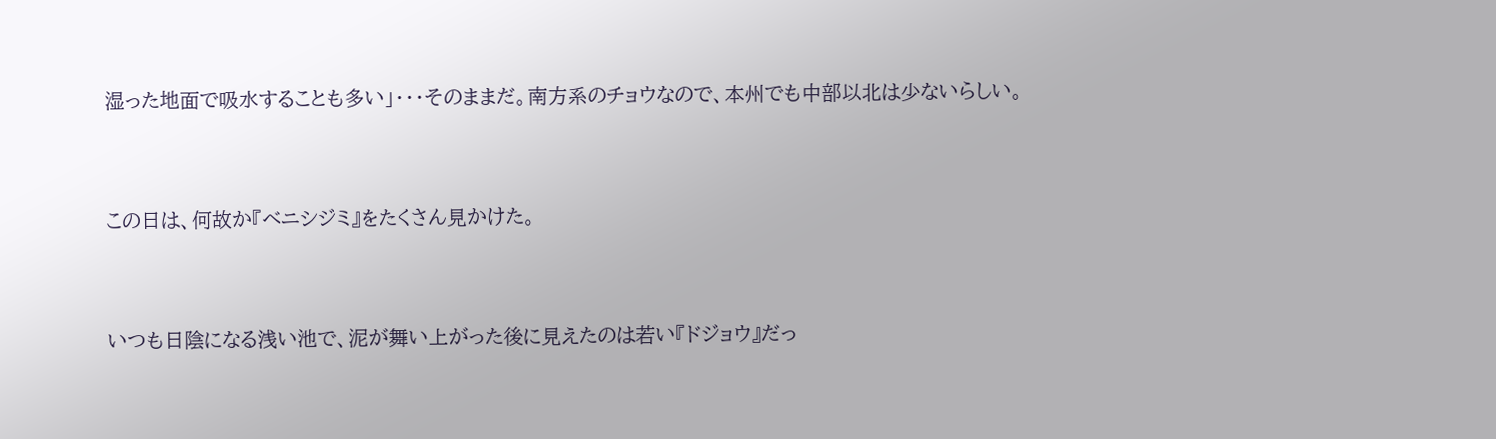湿った地面で吸水することも多い」・・・そのままだ。南方系のチョウなので、本州でも中部以北は少ないらしい。



この日は、何故か『ベニシジミ』をたくさん見かけた。



いつも日陰になる浅い池で、泥が舞い上がった後に見えたのは若い『ドジョウ』だっ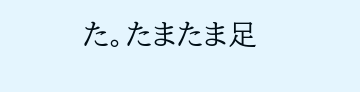た。たまたま足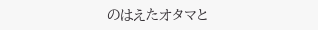のはえたオタマと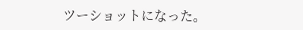ツーショットになった。